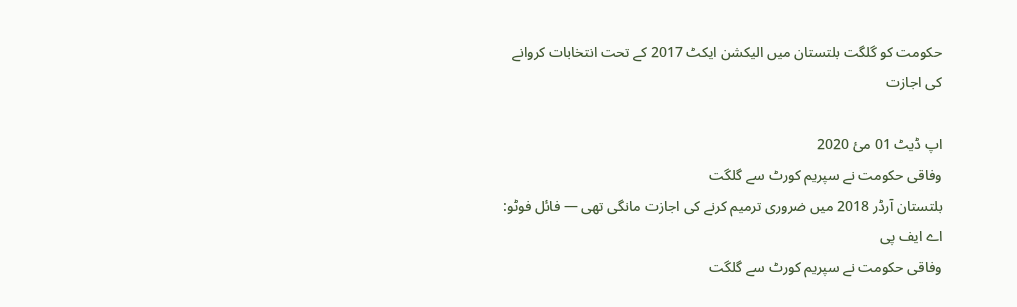حکومت کو گلگت بلتستان میں الیکشن ایکٹ 2017 کے تحت انتخابات کروانے کی اجازت

اپ ڈیٹ 01 مئ 2020
وفاقی حکومت نے سپریم کورٹ سے گلگت
بلتستان آرڈر 2018 میں ضروری ترمیم کرنے کی اجازت مانگی تھی — فائل فوٹو: اے ایف پی
وفاقی حکومت نے سپریم کورٹ سے گلگت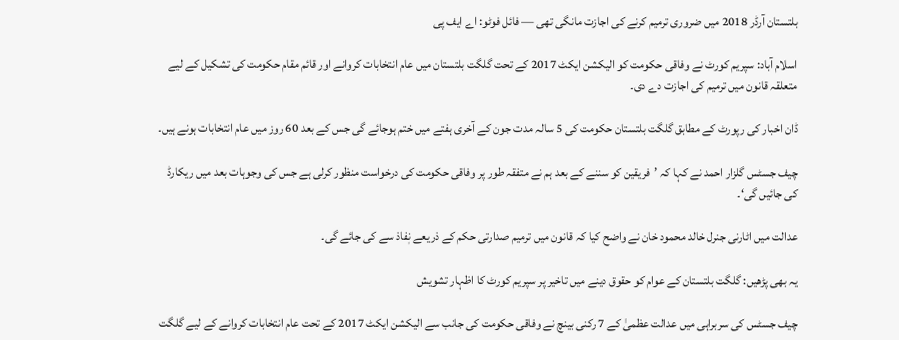بلتستان آرڈر 2018 میں ضروری ترمیم کرنے کی اجازت مانگی تھی — فائل فوٹو: اے ایف پی

اسلام آباد: سپریم کورٹ نے وفاقی حکومت کو الیکشن ایکٹ 2017 کے تحت گلگت بلتستان میں عام انتخابات کروانے اور قائم مقام حکومت کی تشکیل کے لیے متعلقہ قانون میں ترمیم کی اجازت دے دی۔

ڈان اخبار کی رپورٹ کے مطابق گلگت بلتستان حکومت کی 5 سالہ مدت جون کے آخری ہفتے میں ختم ہوجائے گی جس کے بعد 60 روز میں عام انتخابات ہونے ہیں۔

چیف جسٹس گلزار احمد نے کہا کہ ’فریقین کو سننے کے بعد ہم نے متفقہ طور پر وفاقی حکومت کی درخواست منظور کرلی ہے جس کی وجوہات بعد میں ریکارڈ کی جائیں گی‘۔

عدالت میں اٹارنی جنرل خالد محمود خان نے واضح کیا کہ قانون میں ترمیم صدارتی حکم کے ذریعے نٖفاذ سے کی جائے گی۔

یہ بھی پڑھیں: گلگت بلتستان کے عوام کو حقوق دینے میں تاخیر پر سپریم کورٹ کا اظہار تشویش

چیف جسٹس کی سربراہی میں عدالت عظمیٰ کے 7 رکنی بینچ نے وفاقی حکومت کی جانب سے الیکشن ایکٹ 2017 کے تحت عام انتخابات کروانے کے لیے گلگت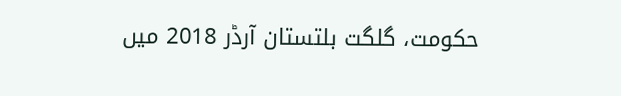حکومت، گلگت بلتستان آرڈر 2018 میں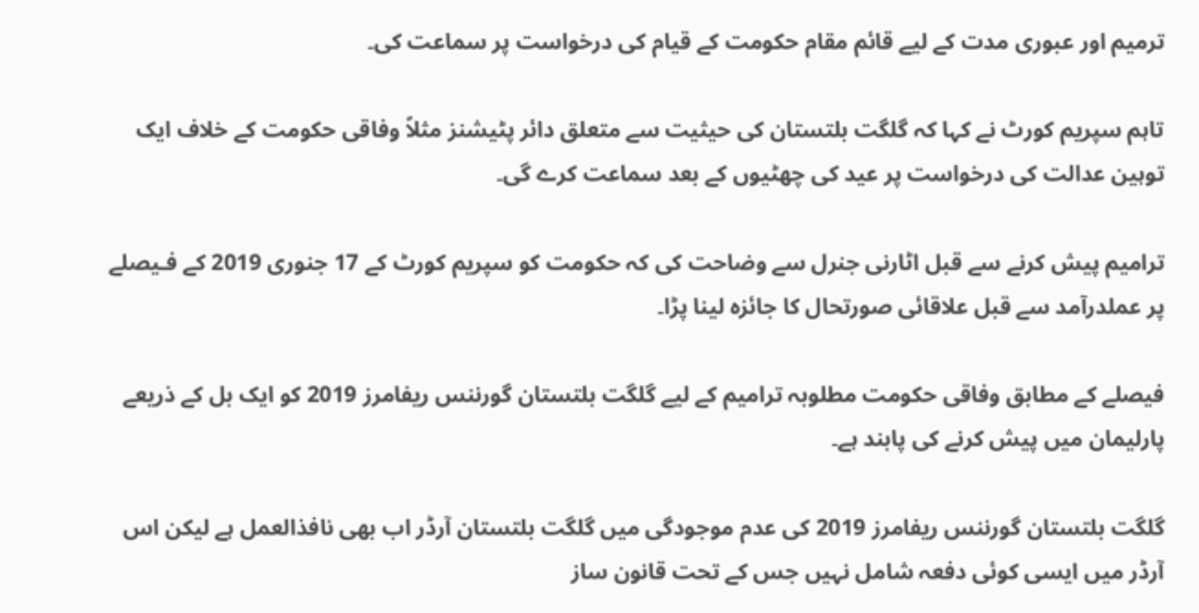ترمیم اور عبوری مدت کے لیے قائم مقام حکومت کے قیام کی درخواست پر سماعت کی۔

تاہم سپریم کورٹ نے کہا کہ گلگت بلتستان کی حیثیت سے متعلق دائر پٹیشنز مثلاً وفاقی حکومت کے خلاف ایک توہین عدالت کی درخواست پر عید کی چھٹیوں کے بعد سماعت کرے گی۔

ترامیم پیش کرنے سے قبل اٹارنی جنرل سے وضاحت کی کہ حکومت کو سپریم کورٹ کے 17 جنوری 2019 کے فـیصلے پر عملدرآمد سے قبل علاقائی صورتحال کا جائزہ لینا پڑا۔

فیصلے کے مطابق وفاقی حکومت مطلوبہ ترامیم کے لیے گلگت بلتستان گورننس ریفامرز 2019 کو ایک بل کے ذریعے پارلیمان میں پیش کرنے کی پابند ہے۔

گلگت بلتستان گورننس ریفامرز 2019 کی عدم موجودگی میں گلگت بلتستان آرڈر اب بھی نافذالعمل ہے لیکن اس آرڈر میں ایسی کوئی دفعہ شامل نہیں جس کے تحت قانون ساز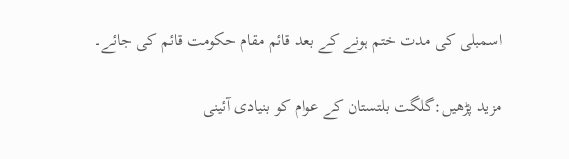اسمبلی کی مدت ختم ہونے کے بعد قائم مقام حکومت قائم کی جائے۔

مزید پڑھیں:گلگت بلتستان کے عوام کو بنیادی آئینی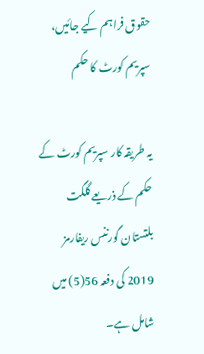حقوق فراہم کیے جائیں، سپریم کورٹ کا حکم

یہ طریقہ کار سپریم کورٹ کے حکم کے ذریعے گلگت بلتستان گورننس ریفارمز 2019 کی دفعہ 56(5) میں شامل ہے۔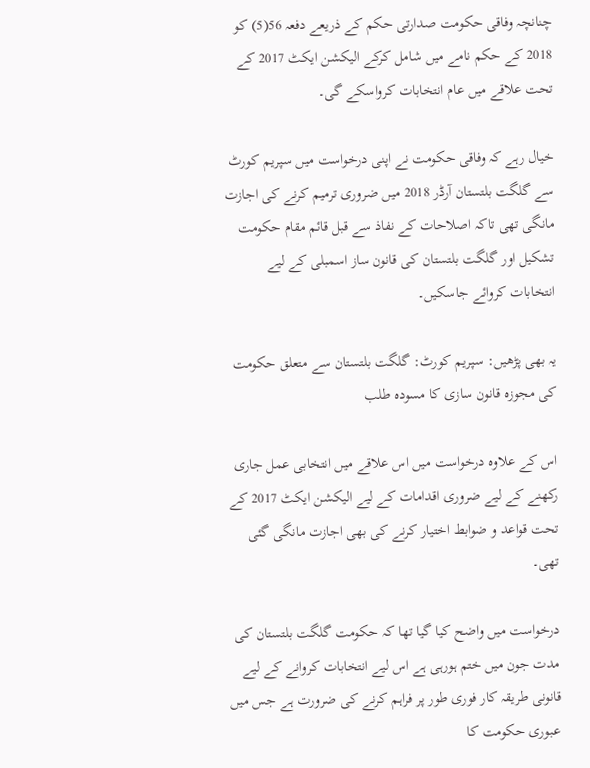چنانچہ وفاقی حکومت صدارتی حکم کے ذریعے دفعہ 56(5) کو 2018 کے حکم نامے میں شامل کرکے الیکشن ایکٹ 2017 کے تحت علاقے میں عام انتخابات کرواسکے گی۔

خیال رہے کہ وفاقی حکومت نے اپنی درخواست میں سپریم کورٹ سے گلگت بلتستان آرڈر 2018 میں ضروری ترمیم کرنے کی اجازت مانگی تھی تاکہ اصلاحات کے نفاذ سے قبل قائم مقام حکومت تشکیل اور گلگت بلتستان کی قانون ساز اسمبلی کے لیے انتخابات کروائے جاسکیں۔

یہ بھی پڑھیں: سپریم کورٹ: گلگت بلتستان سے متعلق حکومت کی مجوزہ قانون سازی کا مسودہ طلب

اس کے علاوہ درخواست میں اس علاقے میں انتخابی عمل جاری رکھنے کے لیے ضروری اقدامات کے لیے الیکشن ایکٹ 2017 کے تحت قواعد و ضوابط اختیار کرنے کی بھی اجازت مانگی گئی تھی۔

درخواست میں واضح کیا گیا تھا کہ حکومت گلگت بلتستان کی مدت جون میں ختم ہورہی ہے اس لیے انتخابات کروانے کے لیے قانونی طریقہ کار فوری طور پر فراہم کرنے کی ضرورت ہے جس میں عبوری حکومت کا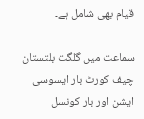قیام بھی شامل ہے۔

سماعت میں گلگت بلتستان چیف کورٹ بار ایسوسی ایشن اور بار کونسل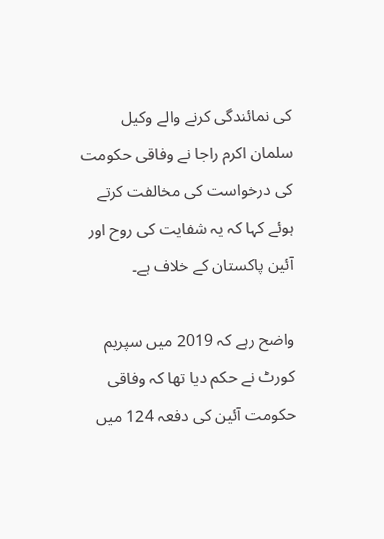کی نمائندگی کرنے والے وکیل سلمان اکرم راجا نے وفاقی حکومت کی درخواست کی مخالفت کرتے ہوئے کہا کہ یہ شفایت کی روح اور آئین پاکستان کے خلاف ہے۔

واضح رہے کہ 2019 میں سپریم کورٹ نے حکم دیا تھا کہ وفاقی حکومت آئین کی دفعہ 124 میں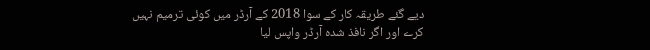دیے گئے طریقہ کار کے سوا 2018 کے آرڈر میں کوئی ترمیم نہیں کرے اور اگر نافذ شدہ آرڈر واپس لیا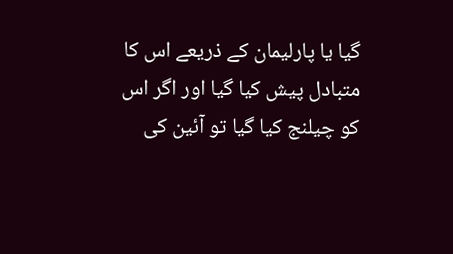گیا یا پارلیمان کے ذریعے اس کا متبادل پیش کیا گیا اور اگر اس کو چیلنج کیا گیا تو آئین کی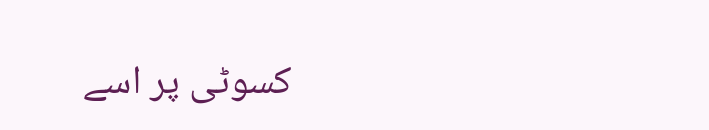کسوٹی پر اسے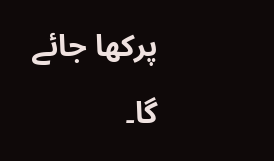پرکھا جائے گا۔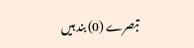تبصرے (0) بند ہیں